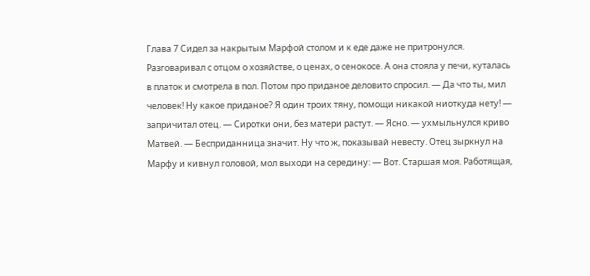Глава 7 Сидел за накрытым Марфой столом и к еде даже не притронулся. Разговаривал с отцом о хозяйстве, о ценах, о сенокосе. А она стояла у печи, куталась в платок и смотрела в пол. Потом про приданое деловито спросил. — Да что ты, мил человек! Ну какое приданое? Я один троих тяну, помощи никакой ниоткуда нету! — запричитал отец. — Сиротки они, без матери растут. — Ясно. — ухмыльнулся криво Матвей. — Бесприданница значит. Ну что ж, показывай невесту. Отец зыркнул на Марфу и кивнул головой, мол выходи на середину: — Вот. Старшая моя. Работящая,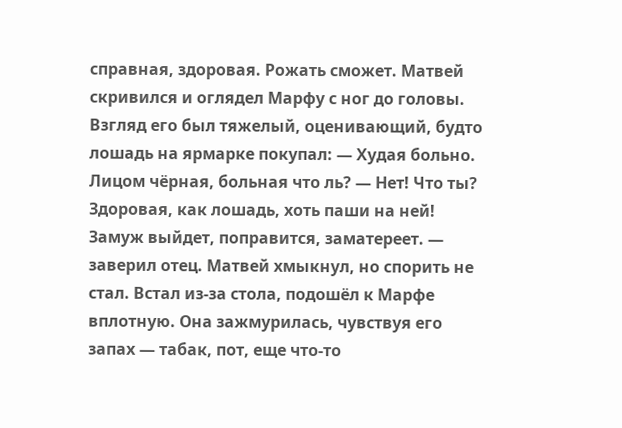справная, здоровая. Рожать сможет. Матвей скривился и оглядел Марфу с ног до головы. Взгляд его был тяжелый, оценивающий, будто лошадь на ярмарке покупал: — Худая больно. Лицом чёрная, больная что ль? — Нет! Что ты? Здоровая, как лошадь, хоть паши на ней! Замуж выйдет, поправится, заматереет. — заверил отец. Матвей хмыкнул, но спорить не стал. Встал из-за стола, подошёл к Марфе вплотную. Она зажмурилась, чувствуя его запах — табак, пот, еще что-то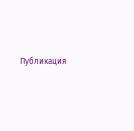Публикация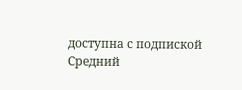доступна с подпиской
Средний